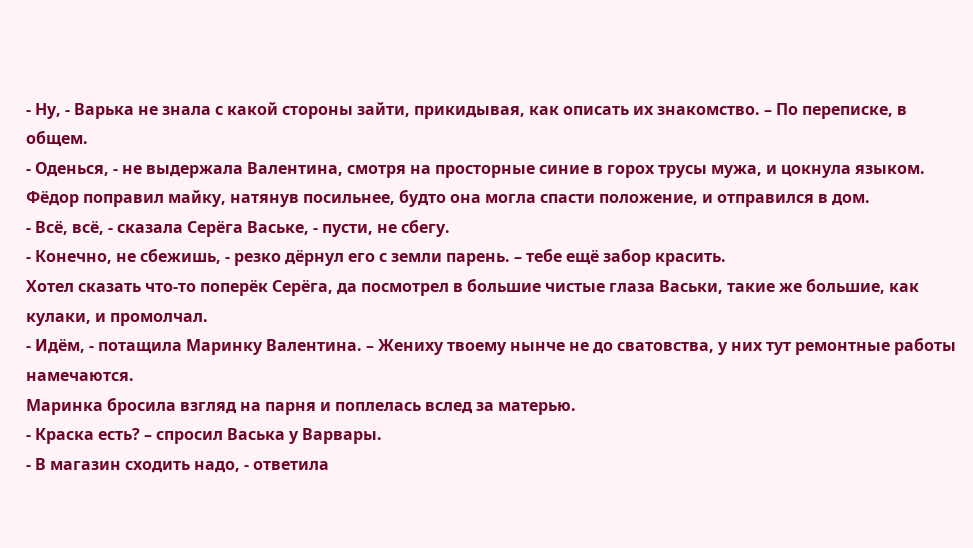- Ну, - Варька не знала с какой стороны зайти, прикидывая, как описать их знакомство. – По переписке, в общем.
- Оденься, - не выдержала Валентина, смотря на просторные синие в горох трусы мужа, и цокнула языком.
Фёдор поправил майку, натянув посильнее, будто она могла спасти положение, и отправился в дом.
- Всё, всё, - сказала Серёга Ваське, - пусти, не сбегу.
- Конечно, не сбежишь, - резко дёрнул его с земли парень. – тебе ещё забор красить.
Хотел сказать что-то поперёк Серёга, да посмотрел в большие чистые глаза Васьки, такие же большие, как кулаки, и промолчал.
- Идём, - потащила Маринку Валентина. – Жениху твоему нынче не до сватовства, у них тут ремонтные работы намечаются.
Маринка бросила взгляд на парня и поплелась вслед за матерью.
- Краска есть? – спросил Васька у Варвары.
- В магазин сходить надо, - ответила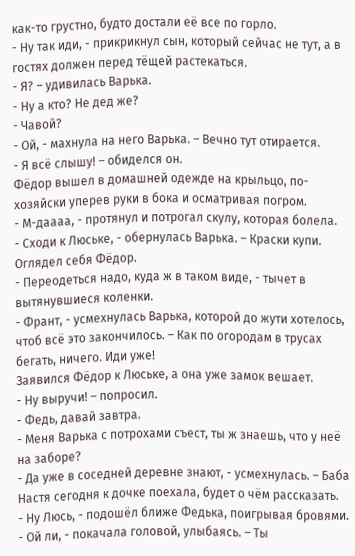как-то грустно, будто достали её все по горло.
- Ну так иди, - прикрикнул сын, который сейчас не тут, а в гостях должен перед тёщей растекаться.
- Я? – удивилась Варька.
- Ну а кто? Не дед же?
- Чавой?
- Ой, - махнула на него Варька. – Вечно тут отирается.
- Я всё слышу! – обиделся он.
Фёдор вышел в домашней одежде на крыльцо, по-хозяйски уперев руки в бока и осматривая погром.
- М-даааа, - протянул и потрогал скулу, которая болела.
- Сходи к Люське, - обернулась Варька. – Краски купи.
Оглядел себя Фёдор.
- Переодеться надо, куда ж в таком виде, - тычет в вытянувшиеся коленки.
- Франт, - усмехнулась Варька, которой до жути хотелось, чтоб всё это закончилось. – Как по огородам в трусах бегать, ничего. Иди уже!
Заявился Фёдор к Люське, а она уже замок вешает.
- Ну выручи! – попросил.
- Федь, давай завтра.
- Меня Варька с потрохами съест, ты ж знаешь, что у неё на заборе?
- Да уже в соседней деревне знают, - усмехнулась. – Баба Настя сегодня к дочке поехала, будет о чём рассказать.
- Ну Люсь, - подошёл ближе Федька, поигрывая бровями.
- Ой ли, - покачала головой, улыбаясь. – Ты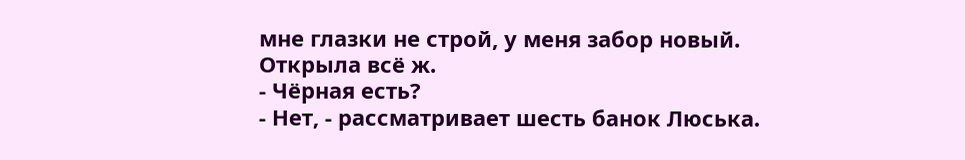мне глазки не строй, у меня забор новый.
Открыла всё ж.
- Чёрная есть?
- Нет, - рассматривает шесть банок Люська.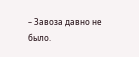– Завоза давно не было.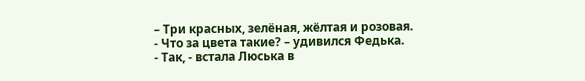– Три красных, зелёная, жёлтая и розовая.
- Что за цвета такие? – удивился Федька.
- Так, - встала Люська в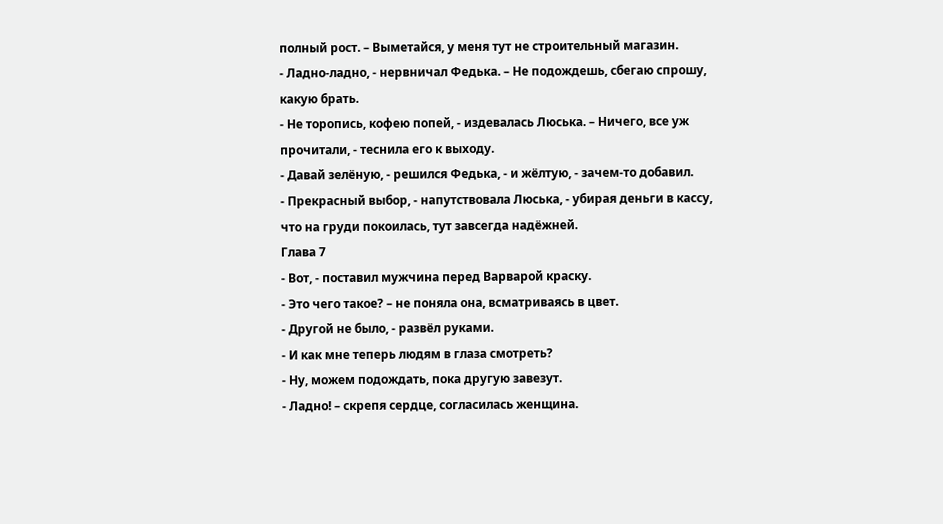полный рост. – Выметайся, у меня тут не строительный магазин.
- Ладно-ладно, - нервничал Федька. – Не подождешь, сбегаю спрошу, какую брать.
- Не торопись, кофею попей, - издевалась Люська. – Ничего, все уж прочитали, - теснила его к выходу.
- Давай зелёную, - решился Федька, - и жёлтую, - зачем-то добавил.
- Прекрасный выбор, - напутствовала Люська, - убирая деньги в кассу, что на груди покоилась, тут завсегда надёжней.
Глава 7
- Вот, - поставил мужчина перед Варварой краску.
- Это чего такое? – не поняла она, всматриваясь в цвет.
- Другой не было, - развёл руками.
- И как мне теперь людям в глаза смотреть?
- Ну, можем подождать, пока другую завезут.
- Ладно! – скрепя сердце, согласилась женщина.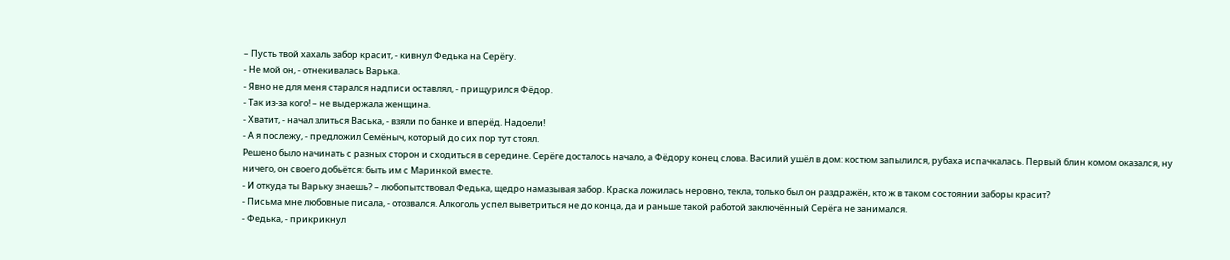– Пусть твой хахаль забор красит, - кивнул Федька на Серёгу.
- Не мой он, - отнекивалась Варька.
- Явно не для меня старался надписи оставлял, - прищурился Фёдор.
- Так из-за кого! – не выдержала женщина.
- Хватит, - начал злиться Васька, - взяли по банке и вперёд. Надоели!
- А я послежу, - предложил Семёныч, который до сих пор тут стоял.
Решено было начинать с разных сторон и сходиться в середине. Серёге досталось начало, а Фёдору конец слова. Василий ушёл в дом: костюм запылился, рубаха испачкалась. Первый блин комом оказался, ну ничего, он своего добьётся: быть им с Маринкой вместе.
- И откуда ты Варьку знаешь? – любопытствовал Федька, щедро намазывая забор. Краска ложилась неровно, текла, только был он раздражён, кто ж в таком состоянии заборы красит?
- Письма мне любовные писала, - отозвался. Алкоголь успел выветриться не до конца, да и раньше такой работой заключённый Серёга не занимался.
- Федька, - прикрикнул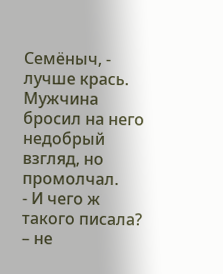Семёныч, - лучше крась.
Мужчина бросил на него недобрый взгляд, но промолчал.
- И чего ж такого писала? – не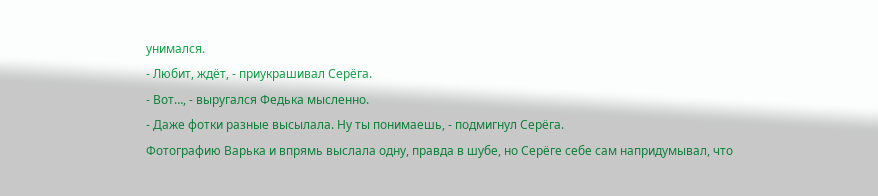унимался.
- Любит, ждёт, - приукрашивал Серёга.
- Вот…, - выругался Федька мысленно.
- Даже фотки разные высылала. Ну ты понимаешь, - подмигнул Серёга.
Фотографию Варька и впрямь выслала одну, правда в шубе, но Серёге себе сам напридумывал, что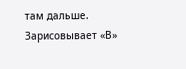там дальше.
Зарисовывает «В»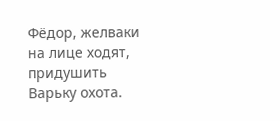Фёдор, желваки на лице ходят, придушить Варьку охота.